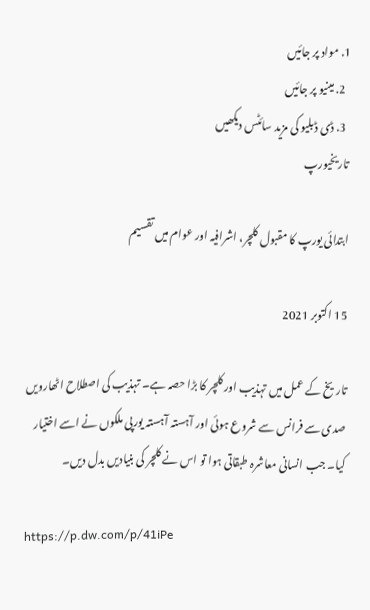1. مواد پر جائیں
  2. مینیو پر جائیں
  3. ڈی ڈبلیو کی مزید سائٹس دیکھیں
تاريخیورپ

ابتدائی یورپ کا مقبول کلچر، اشرافیہ اور عوام میں تقسیم

15 اکتوبر 2021

تاریخ کے عمل میں تہذیب اور کلچر کا بڑا حصہ ہے۔ تہذیب کی اصطلاح اٹھارویں صدی سے فرانس سے شروع ہوئی اور آہستہ آہستہ یورپی ملکوں نے اسے اختیار کیا۔ جب انسانی معاشرہ طبقاتی ہوا تو اس نے کلچر کی بنیادیں بدل دیں۔

https://p.dw.com/p/41iPe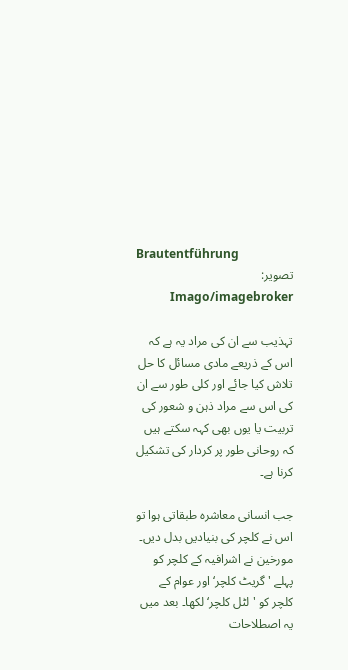Brautentführung
تصویر: Imago/imagebroker

تہذیب سے ان کی مراد یہ ہے کہ اس کے ذریعے مادی مسائل کا حل تلاش کیا جائے اور کلی طور سے ان کی اس سے مراد ذہن و شعور کی تربیت یا یوں بھی کہہ سکتے ہیں کہ روحانی طور پر کردار کی تشکیل کرنا ہے۔

جب انسانی معاشرہ طبقاتی ہوا تو اس نے کلچر کی بنیادیں بدل دیں۔ مورخین نے اشرافیہ کے کلچر کو پہلے 'گریٹ کلچر‘ اور عوام کے کلچر کو 'لٹل کلچر‘ لکھا۔ بعد میں یہ اصطلاحات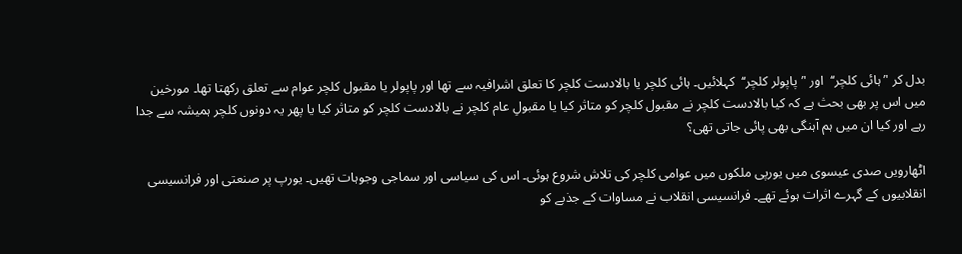بدل کر '’ہائی کلچر‘‘  اور '’پاپولر کلچر‘‘  کہلائیں۔ ہائی کلچر یا بالادست کلچر کا تعلق اشرافیہ سے تھا اور پاپولر یا مقبول کلچر عوام سے تعلق رکھتا تھا۔ مورخین میں اس پر بھی بحث ہے کہ کیا بالادست کلچر نے مقبول کلچر کو متاثر کیا یا مقبولِ عام کلچر نے بالادست کلچر کو متاثر کیا یا پھر یہ دونوں کلچر ہمیشہ سے جدا رہے اور کیا ان میں ہم آہنگی بھی پائی جاتی تھی؟

اٹھارویں صدی عیسوی میں یورپی ملکوں میں عوامی کلچر کی تلاش شروع ہوئی۔ اس کی سیاسی اور سماجی وجوہات تھیں۔ یورپ پر صنعتی اور فرانسیسی انقلابیوں کے گہرے اثرات ہوئے تھے۔ فرانسیسی انقلاب نے مساوات کے جذبے کو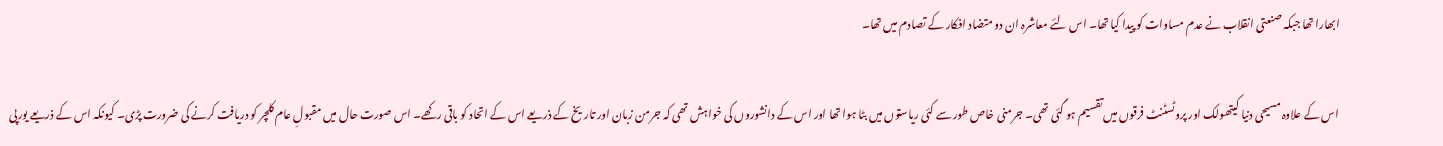ابھارا تھا جبکہ صنعتی انقلاب نے عدم مساوات کو پیدا کیا تھا۔ اس لئے معاشرہ ان دو متضاد افکار کے تصادم میں تھا۔

 اس کے علاوہ مسیحی دنیا کیتھولک اور پروٹسٹنٹ فرقوں میں تقسیم ہو گئی تھی۔ جرمنی خاص طور سے کئی ریاستوں میں بٹا ہوا تھا اور اس کے دانشوروں کی خواہش تھی کہ جرمن زبان اور تاریخ کے ذریعے اس کے اتحاد کو باقی رکھے۔ اس صورت حال میں مقبولِ عام کلچر کو دریافت کرنے کی ضرورت پڑی۔ کیونکہ اس کے ذریعے یورپی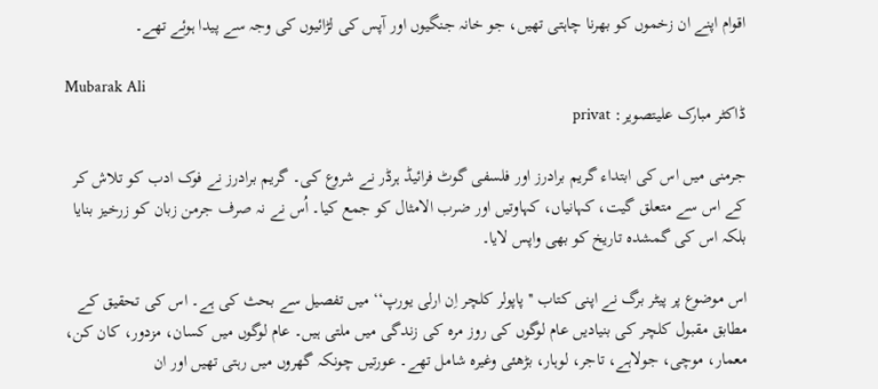اقوام اپنے ان زخموں کو بھرنا چاہتی تھیں، جو خانہ جنگیوں اور آپس کی لڑائیوں کی وجہ سے پیدا ہوئے تھے۔

Mubarak Ali
ڈاکٹر مبارک علیتصویر: privat

جرمنی میں اس کی ابتداء گریم برادرز اور فلسفی گوٹ فرائیڈ ہرڈر نے شروع کی۔ گریم برادرز نے فوک ادب کو تلاش کر کے اس سے متعلق گیت، کہانیاں، کہاوتیں اور ضرب الامثال کو جمع کیا۔ اُس نے نہ صرف جرمن زبان کو زرخیز بنایا بلکہ اس کی گمشدہ تاریخ کو بھی واپس لایا۔

اس موضوع پر پیٹر برگ نے اپنی کتاب ''پاپولر کلچر اِن ارلی یورپ‘‘ میں تفصیل سے بحث کی ہے۔ اس کی تحقیق کے مطابق مقبول کلچر کی بنیادیں عام لوگوں کی روز مرہ کی زندگی میں ملتی ہیں۔ عام لوگوں میں کسان، مزدور، کان کن، معمار، موچی، جولاہے، تاجر، لوہار، بڑھئی وغیرہ شامل تھے۔ عورتیں چونکہ گھروں میں رہتی تھیں اور ان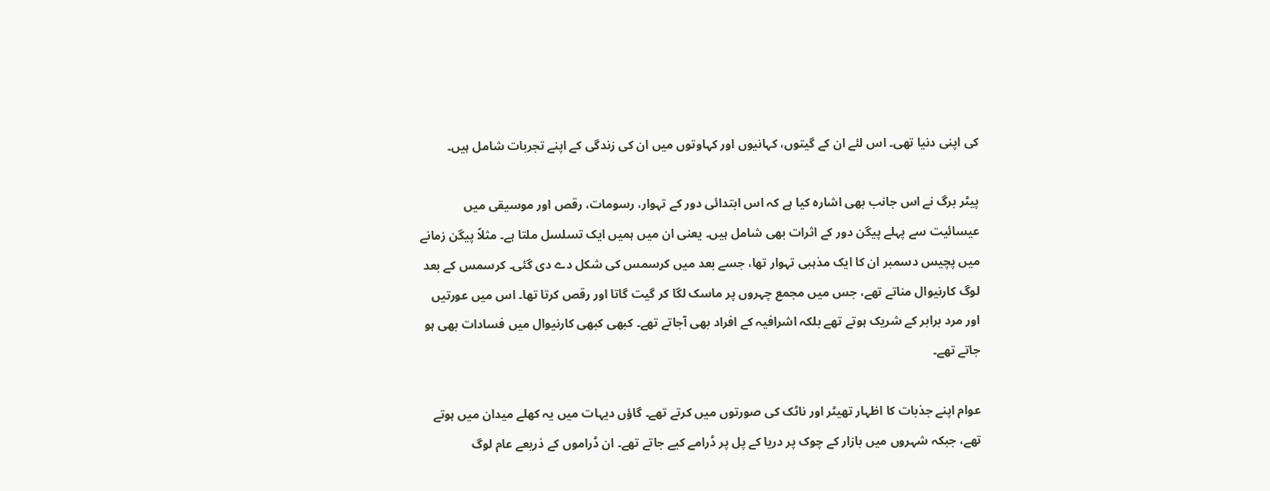کی اپنی دنیا تھی۔ اس لئے ان کے گیتوں، کہانیوں اور کہاوتوں میں ان کی زندگی کے اپنے تجربات شامل ہیں۔

پیٹر برگ نے اس جانب بھی اشارہ کیا ہے کہ اس ابتدائی دور کے تہوار، رسومات، رقص اور موسیقی میں عیسائیت سے پہلے پیگن دور کے اثرات بھی شامل ہیں۔ یعنی ان میں ہمیں ایک تسلسل ملتا ہے۔ مثلاً پیگن زمانے میں پچیس دسمبر ان کا ایک مذہبی تہوار تھا، جسے بعد میں کرسمس کی شکل دے دی گئی۔ کرسمس کے بعد لوگ کارنیوال مناتے تھے، جس میں مجمع چہروں پر ماسک لگا کر گیت گاتا اور رقص کرتا تھا۔ اس میں عورتیں اور مرد برابر کے شریک ہوتے تھے بلکہ اشرافیہ کے افراد بھی آجاتے تھے۔ کبھی کبھی کارنیوال میں فسادات بھی ہو جاتے تھے۔

عوام اپنے جذبات کا اظہار تھیٹر اور ناٹک کی صورتوں میں کرتے تھے۔ گاؤں دیہات میں یہ کھلے میدان میں ہوتے تھے، جبکہ شہروں میں بازار کے چوک پر دریا کے پل پر ڈرامے کیے جاتے تھے۔ ان ڈراموں کے ذریعے عام لوگ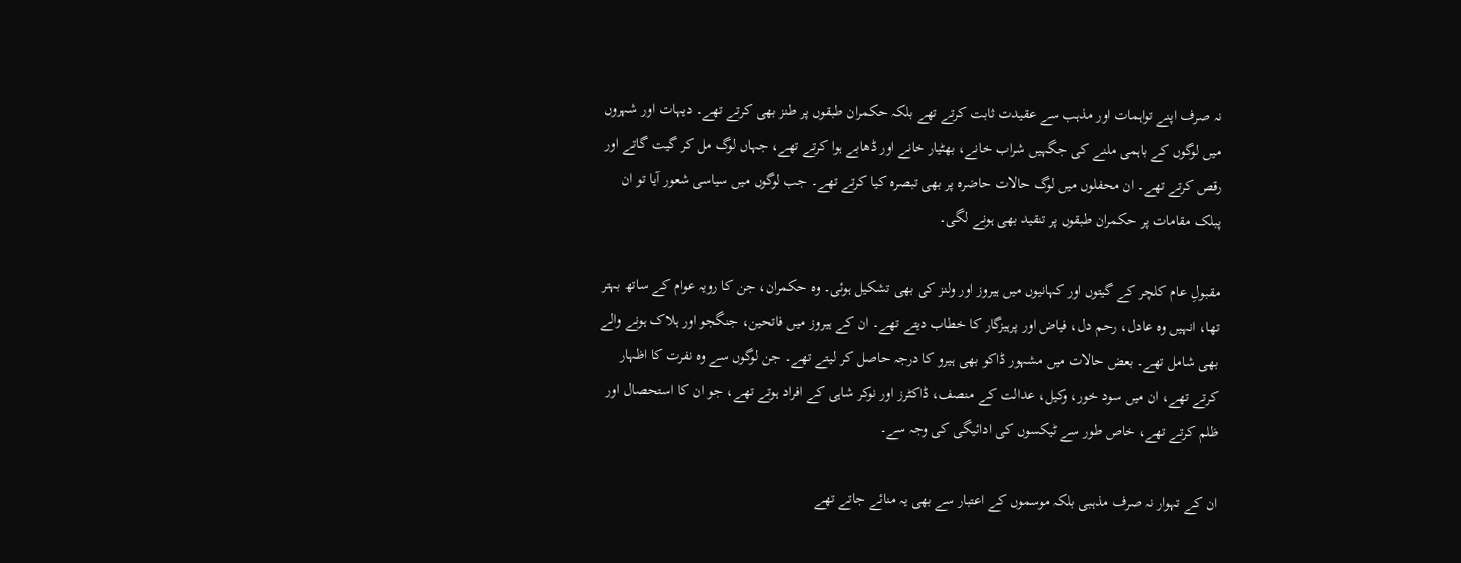نہ صرف اپنے تواہمات اور مذہب سے عقیدت ثابت کرتے تھے بلکہ حکمران طبقوں پر طنز بھی کرتے تھے۔ دیہات اور شہروں میں لوگوں کے باہمی ملنے کی جگہیں شراب خانے، بھٹیار خانے اور ڈھابے ہوا کرتے تھے، جہاں لوگ مل کر گیت گاتے اور رقص کرتے تھے۔ ان محفلوں میں لوگ حالات حاضرہ پر بھی تبصرہ کیا کرتے تھے۔ جب لوگوں میں سیاسی شعور آیا تو ان پبلک مقامات پر حکمران طبقوں پر تنقید بھی ہونے لگی۔

مقبولِ عام کلچر کے گیتوں اور کہانیوں میں ہیروز اور ولنز کی بھی تشکیل ہوئی۔ وہ حکمران، جن کا رویہ عوام کے ساتھ بہتر تھا، انہیں وہ عادل، رحم دل، فیاض اور پرہیزگار کا خطاب دیتے تھے۔ ان کے ہیروز میں فاتحین، جنگجو اور ہلاک ہونے والے بھی شامل تھے۔ بعض حالات میں مشہور ڈاکو بھی ہیرو کا درجہ حاصل کر لیتے تھے۔ جن لوگوں سے وہ نفرت کا اظہار کرتے تھے، ان میں سود خور، وکیل، عدالت کے منصف، ڈاکٹرز اور نوکر شاہی کے افراد ہوتے تھے، جو ان کا استحصال اور ظلم کرتے تھے، خاص طور سے ٹیکسوں کی ادائیگی کی وجہ سے۔

ان کے تہوار نہ صرف مذہبی بلکہ موسموں کے اعتبار سے بھی یہ منائے جاتے تھے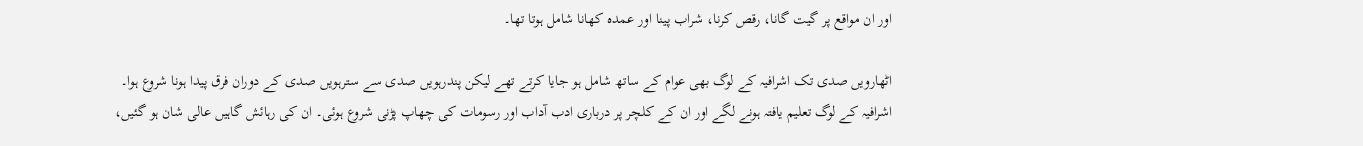اور ان مواقع پر گیت گانا، رقص کرنا، شراب پینا اور عمدہ کھانا شامل ہوتا تھا۔

اٹھارویں صدی تک اشرافیہ کے لوگ بھی عوام کے ساتھ شامل ہو جایا کرتے تھے لیکن پندرہویں صدی سے سترہویں صدی کے دوران فرق پیدا ہونا شروع ہوا۔ اشرافیہ کے لوگ تعلیم یافتہ ہونے لگے اور ان کے کلچر پر درباری ادب آداب اور رسومات کی چھاپ پڑنی شروع ہوئی۔ ان کی رہائش گاہیں عالی شان ہو گئیں،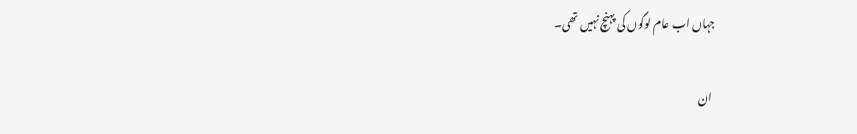جہاں اب عام لوگوں کی پہنچ نہیں تھی۔

 ان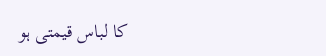کا لباس قیمتی ہو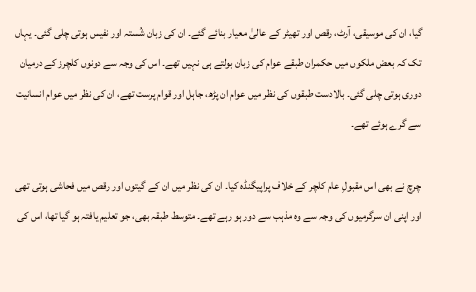گیا، ان کی موسیقی، آرٹ، رقص اور تھیٹر کے عالیٰ معیار بنائے گئے۔ ان کی زبان شُستہ اور نفیس ہوتی چلی گئی۔ یہاں تک کہ بعض ملکوں میں حکمران طبقے عوام کی زبان بولتے ہی نہیں تھے۔ اس کی وجہ سے دونوں کلچرز کے درمیان دوری ہوتی چلی گئی۔ بالادست طبقوں کی نظر میں عوام ان پڑھ، جاہل اور قوام پرست تھے، ان کی نظر میں عوام انسانیت سے گرے ہوئے تھے۔

چرچ نے بھی اس مقبولِ عام کلچر کے خلاف پراپیگنڈہ کیا۔ ان کی نظر میں ان کے گیتوں اور رقص میں فحاشی ہوتی تھی اور اپنی ان سرگرمیوں کی وجہ سے وہ مذہب سے دور ہو رہے تھے۔ متوسط طبقہ بھی، جو تعلیم یافتہ ہو گیا تھا، اس کی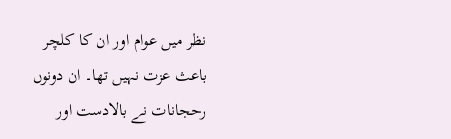نظر میں عوام اور ان کا کلچر باعث عزت نہیں تھا۔ ان دونوں رحجانات نے بالادست اور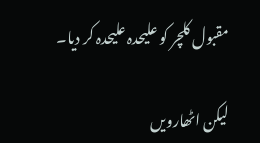مقبول کلچر کو علیحدہ علیحدہ کر دیا۔

لیکن اٹھارویں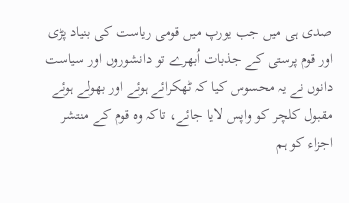صدی ہی میں جب یورپ میں قومی ریاست کی بنیاد پڑی اور قوم پرستی کے جذبات اُبھرے تو دانشوروں اور سیاست دانوں نے یہ محسوس کیا کہ ٹھکرائے ہوئے اور بھولے ہوئے مقبول کلچر کو واپس لایا جائے، تاکہ وہ قوم کے منتشر اجزاء کو ہم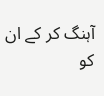آہنگ کر کے ان کو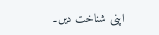اپنی شناخت دیں۔